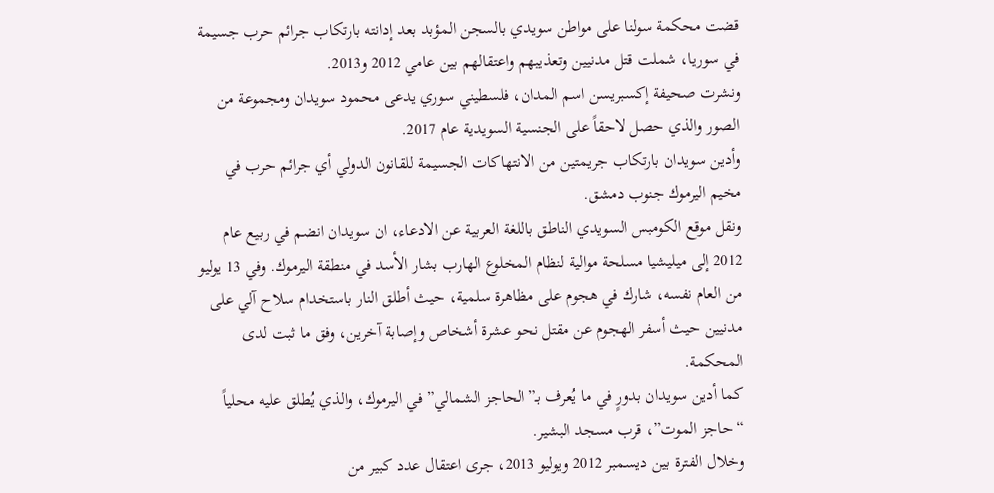قضت محكمة سولنا على مواطن سويدي بالسجن المؤبد بعد إدانته بارتكاب جرائم حرب جسيمة في سوريا، شملت قتل مدنيين وتعذيبهم واعتقالهم بين عامي 2012 و2013.
ونشرت صحيفة إكسبريسن اسم المدان، فلسطيني سوري يدعى محمود سويدان ومجموعة من الصور والذي حصل لاحقاً على الجنسية السويدية عام 2017.
وأدين سويدان بارتكاب جريمتين من الانتهاكات الجسيمة للقانون الدولي أي جرائم حرب في مخيم اليرموك جنوب دمشق.
ونقل موقع الكومبس السويدي الناطق باللغة العربية عن الادعاء، ان سويدان انضم في ربيع عام 2012 إلى ميليشيا مسلحة موالية لنظام المخلوع الهارب بشار الأسد في منطقة اليرموك. وفي 13 يوليو من العام نفسه، شارك في هجوم على مظاهرة سلمية، حيث أطلق النار باستخدام سلاح آلي على مدنيين حيث أسفر الهجوم عن مقتل نحو عشرة أشخاص وإصابة آخرين، وفق ما ثبت لدى المحكمة.
كما أدين سويدان بدورٍ في ما يُعرف بـ”الحاجز الشمالي” في اليرموك، والذي يُطلق عليه محلياً “حاجز الموت”، قرب مسجد البشير.
وخلال الفترة بين ديسمبر 2012 ويوليو 2013، جرى اعتقال عدد كبير من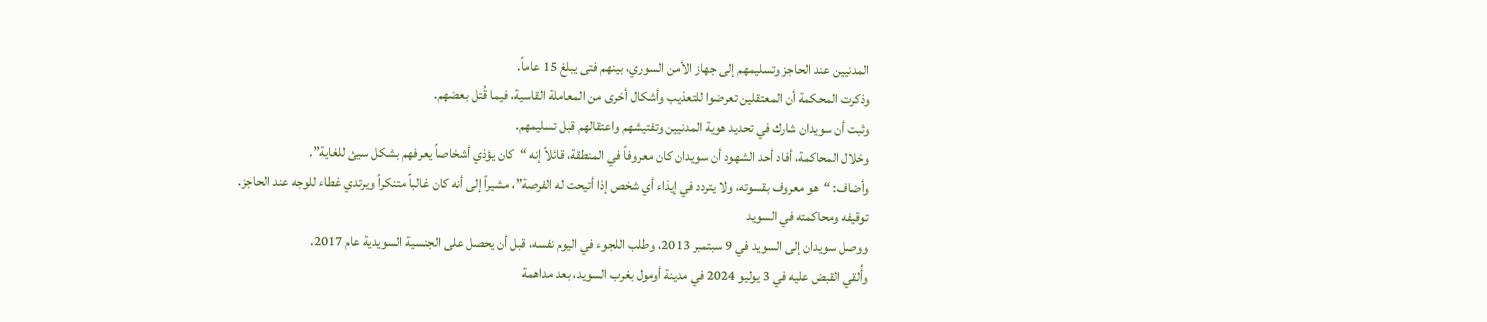المدنيين عند الحاجز وتسليمهم إلى جهاز الأمن السوري، بينهم فتى يبلغ 15 عاماً.
وذكرت المحكمة أن المعتقلين تعرضوا للتعذيب وأشكال أخرى من المعاملة القاسية، فيما قُتل بعضهم.
وثبت أن سويدان شارك في تحديد هوية المدنيين وتفتيشهم واعتقالهم قبل تسليمهم.
وخلال المحاكمة، أفاد أحد الشهود أن سويدان كان معروفاً في المنطقة، قائلاً إنه “كان يؤذي أشخاصاً يعرفهم بشكل سيئ للغاية”.
وأضاف: “هو معروف بقسوته، ولا يتردد في إيذاء أي شخص إذا أتيحت له الفرصة”، مشيراً إلى أنه كان غالباً متنكراً ويرتدي غطاء للوجه عند الحاجز.
توقيفه ومحاكمته في السويد
ووصل سويدان إلى السويد في 9 سبتمبر 2013، وطلب اللجوء في اليوم نفسه، قبل أن يحصل على الجنسية السويدية عام 2017.
وأُلقي القبض عليه في 3 يوليو 2024 في مدينة أومول بغرب السويد، بعد مداهمة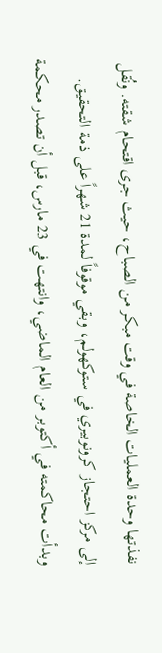نفذتها وحدة العمليات الخاصة في وقت مبكر من الصباح، حيث جرى اقتحام شقته. ونُقل إلى مركز احتجاز كرونوبيري في ستوكهولم، وبقي موقوفاً لمدة 21 شهراً على ذمة التحقيق.
وبدأت محاكمته في أكتوبر من العام الماضي، وانتهت في 23 مارس، قبل أن تصدر محكمة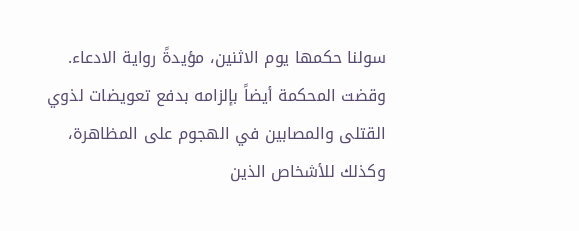سولنا حكمها يوم الاثنين، مؤيدةً رواية الادعاء.
وقضت المحكمة أيضاً بإلزامه بدفع تعويضات لذوي القتلى والمصابين في الهجوم على المظاهرة، وكذلك للأشخاص الذين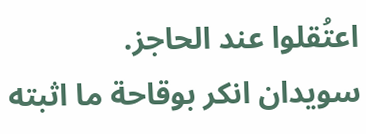اعتُقلوا عند الحاجز.
سويدان انكر بوقاحة ما اثبته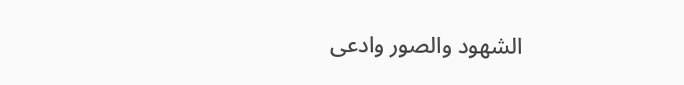الشهود والصور وادعى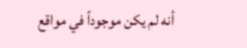أنه لم يكن موجوداً في مواقع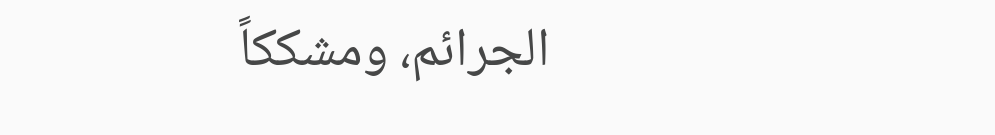الجرائم، ومشككاً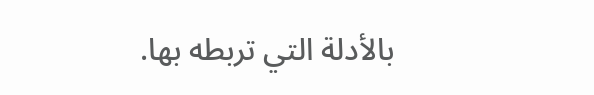بالأدلة التي تربطه بها.